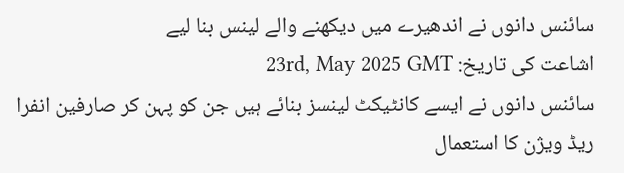سائنس دانوں نے اندھیرے میں دیکھنے والے لینس بنا لیے
اشاعت کی تاریخ: 23rd, May 2025 GMT
سائنس دانوں نے ایسے کانٹیکٹ لینسز بنائے ہیں جن کو پہن کر صارفین انفرا ریڈ ویژن کا استعمال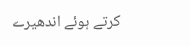کرتے ہوئے اندھیرے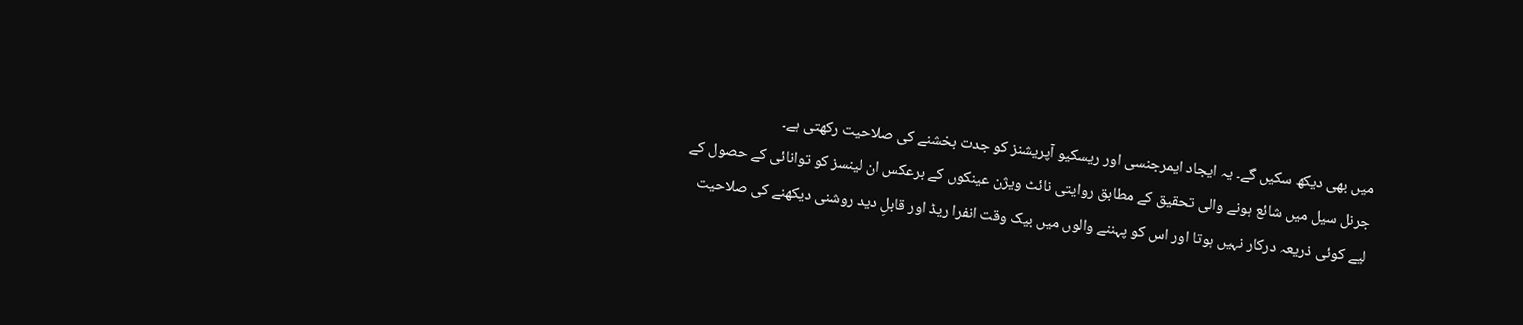میں بھی دیکھ سکیں گے۔ یہ ایجاد ایمرجنسی اور ریسکیو آپریشنز کو جدت بخشنے کی صلاحیت رکھتی ہے۔
جرنل سیل میں شائع ہونے والی تحقیق کے مطابق روایتی نائٹ ویژن عینکوں کے برعکس ان لینسز کو توانائی کے حصول کے لیے کوئی ذریعہ درکار نہیں ہوتا اور اس کو پہننے والوں میں بیک وقت انفرا ریڈ اور قابلِ دید روشنی دیکھنے کی صلاحیت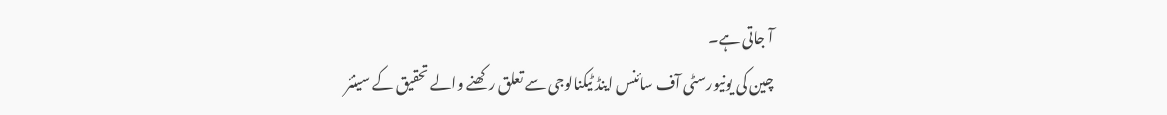آ جاتی ہے۔
چین کی یونیورسٹی آف سائنس اینڈ ٹیکنالوجی سے تعلق رکھنے والے تحقیق کے سینئر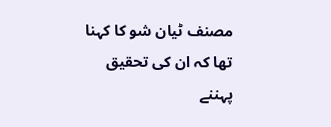مصنف ٹیان شو کا کہنا تھا کہ ان کی تحقیق پہننے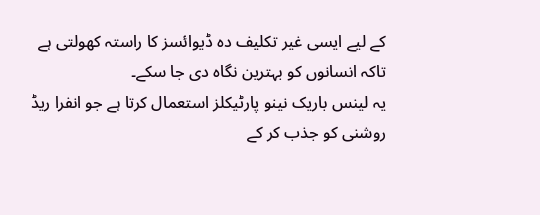کے لیے ایسی غیر تکلیف دہ ڈیوائسز کا راستہ کھولتی ہے تاکہ انسانوں کو بہترین نگاہ دی جا سکے۔
یہ لینس باریک نینو پارٹیکلز استعمال کرتا ہے جو انفرا ریڈ روشنی کو جذب کر کے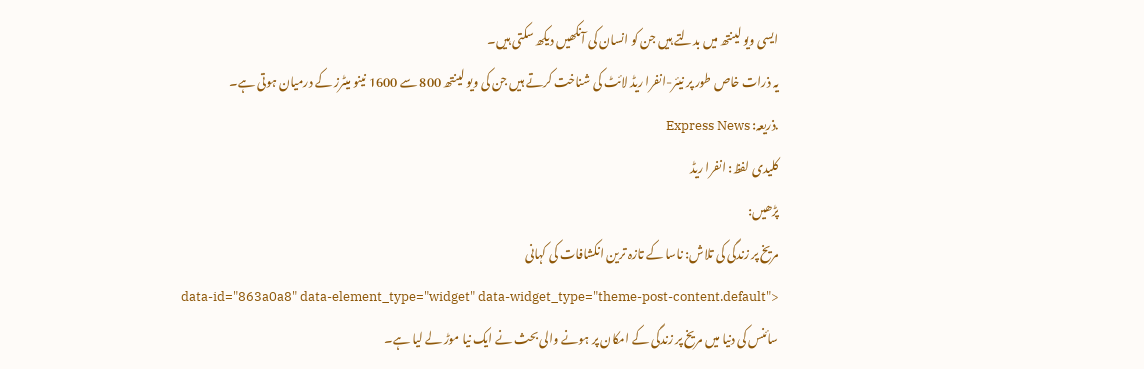ایسی ویو لینتھ میں بدلتے ہیں جن کو انسان کی آنکھیں دیکھ سکتی ہیں۔
یہ ذرات خاص طور پر نیئر-انفرا ریڈ لائٹ کی شناخت کرتے ہیں جن کی ویو لینتھ 800 سے 1600 نینو میٹرز کے درمیان ہوتی ہے۔
.ذریعہ: Express News
کلیدی لفظ: انفرا ریڈ
پڑھیں:
مریخ پر زندگی کی تلاش: ناسا کے تازہ ترین انکشافات کی کہانی
data-id="863a0a8" data-element_type="widget" data-widget_type="theme-post-content.default">
سائنس کی دنیا میں مریخ پر زندگی کے امکان پر ہونے والی بحث نے ایک نیا موڑ لے لیا ہے۔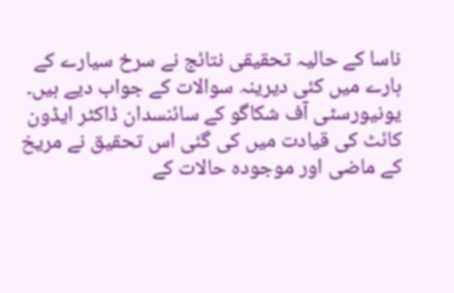ناسا کے حالیہ تحقیقی نتائج نے سرخ سیارے کے بارے میں کئی دیرینہ سوالات کے جواب دیے ہیں۔ یونیورسٹی آف شکاگو کے سائنسدان ڈاکٹر ایڈون کائٹ کی قیادت میں کی گئی اس تحقیق نے مریخ کے ماضی اور موجودہ حالات کے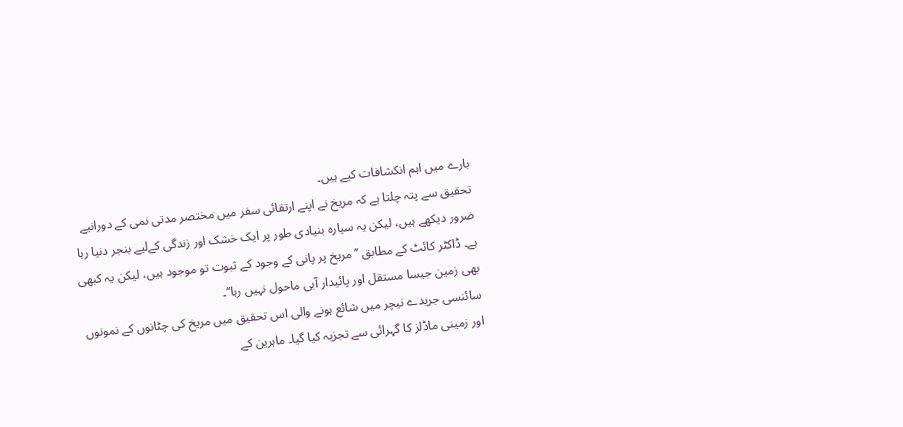بارے میں اہم انکشافات کیے ہیں۔
تحقیق سے پتہ چلتا ہے کہ مریخ نے اپنے ارتقائی سفر میں مختصر مدتی نمی کے دورانیے ضرور دیکھے ہیں، لیکن یہ سیارہ بنیادی طور پر ایک خشک اور زندگی کےلیے بنجر دنیا رہا ہے۔ ڈاکٹر کائٹ کے مطابق ’’مریخ پر پانی کے وجود کے ثبوت تو موجود ہیں، لیکن یہ کبھی بھی زمین جیسا مستقل اور پائیدار آبی ماحول نہیں رہا‘‘۔
سائنسی جریدے نیچر میں شائع ہونے والی اس تحقیق میں مریخ کی چٹانوں کے نمونوں اور زمینی ماڈلز کا گہرائی سے تجزیہ کیا گیا۔ ماہرین کے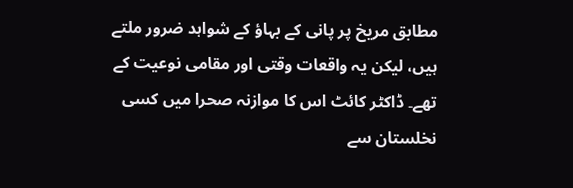مطابق مریخ پر پانی کے بہاؤ کے شواہد ضرور ملتے ہیں، لیکن یہ واقعات وقتی اور مقامی نوعیت کے تھے۔ ڈاکٹر کائٹ اس کا موازنہ صحرا میں کسی نخلستان سے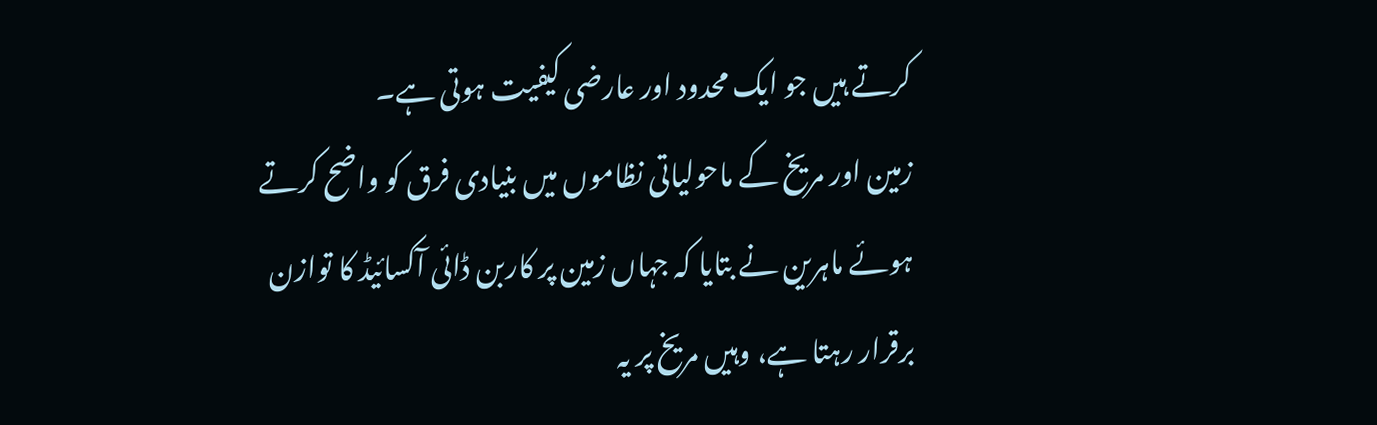کرتے ہیں جو ایک محدود اور عارضی کیفیت ہوتی ہے۔
زمین اور مریخ کے ماحولیاتی نظاموں میں بنیادی فرق کو واضح کرتے ہوئے ماہرین نے بتایا کہ جہاں زمین پر کاربن ڈائی آکسائیڈ کا توازن برقرار رہتا ہے، وہیں مریخ پر یہ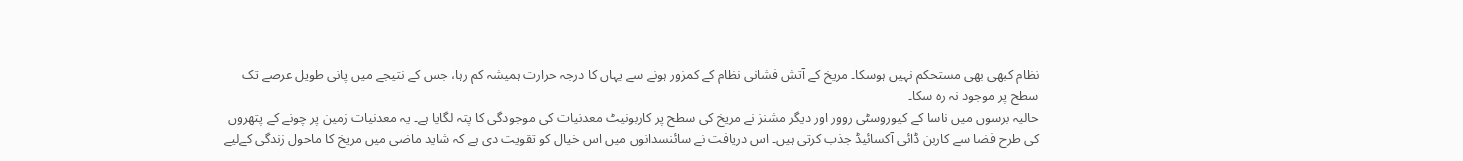نظام کبھی بھی مستحکم نہیں ہوسکا۔ مریخ کے آتش فشانی نظام کے کمزور ہونے سے یہاں کا درجہ حرارت ہمیشہ کم رہا، جس کے نتیجے میں پانی طویل عرصے تک سطح پر موجود نہ رہ سکا۔
حالیہ برسوں میں ناسا کے کیوروسٹی روور اور دیگر مشنز نے مریخ کی سطح پر کاربونیٹ معدنیات کی موجودگی کا پتہ لگایا ہے۔ یہ معدنیات زمین پر چونے کے پتھروں کی طرح فضا سے کاربن ڈائی آکسائیڈ جذب کرتی ہیں۔ اس دریافت نے سائنسدانوں میں اس خیال کو تقویت دی ہے کہ شاید ماضی میں مریخ کا ماحول زندگی کےلیے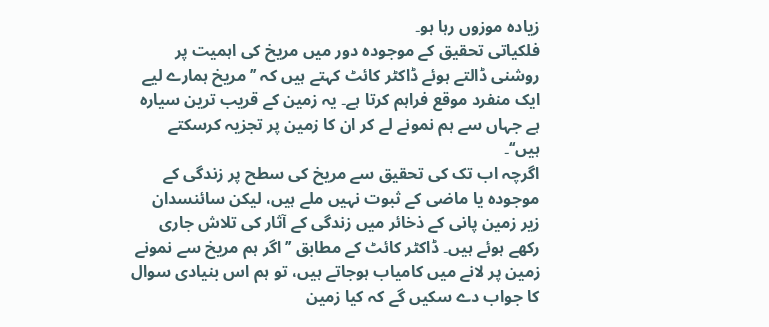زیادہ موزوں رہا ہو۔
فلکیاتی تحقیق کے موجودہ دور میں مریخ کی اہمیت پر روشنی ڈالتے ہوئے ڈاکٹر کائٹ کہتے ہیں کہ ’’مریخ ہمارے لیے ایک منفرد موقع فراہم کرتا ہے۔ یہ زمین کے قریب ترین سیارہ ہے جہاں سے ہم نمونے لے کر ان کا زمین پر تجزیہ کرسکتے ہیں‘‘۔
اگرچہ اب تک کی تحقیق سے مریخ کی سطح پر زندگی کے موجودہ یا ماضی کے ثبوت نہیں ملے ہیں، لیکن سائنسدان زیر زمین پانی کے ذخائر میں زندگی کے آثار کی تلاش جاری رکھے ہوئے ہیں۔ ڈاکٹر کائٹ کے مطابق ’’اگر ہم مریخ سے نمونے زمین پر لانے میں کامیاب ہوجاتے ہیں، تو ہم اس بنیادی سوال کا جواب دے سکیں گے کہ کیا زمین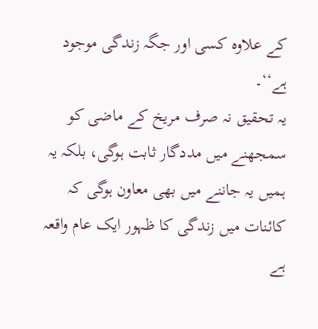کے علاوہ کسی اور جگہ زندگی موجود ہے‘‘۔
یہ تحقیق نہ صرف مریخ کے ماضی کو سمجھنے میں مددگار ثابت ہوگی، بلکہ یہ ہمیں یہ جاننے میں بھی معاون ہوگی کہ کائنات میں زندگی کا ظہور ایک عام واقعہ ہے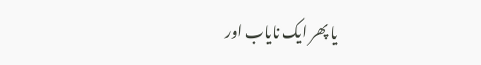یا پھر ایک نایاب اور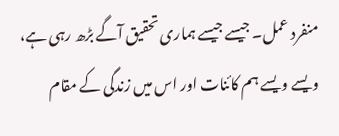منفرد عمل۔ جیسے جیسے ہماری تحقیق آگے بڑھ رہی ہے، ویسے ویسے ہم کائنات اور اس میں زندگی کے مقام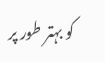کو بہتر طور پر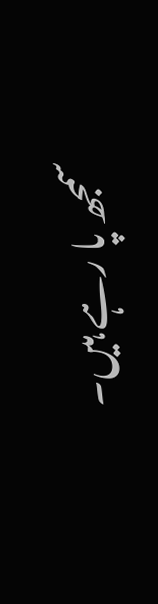سمجھ پا رہے ہیں۔